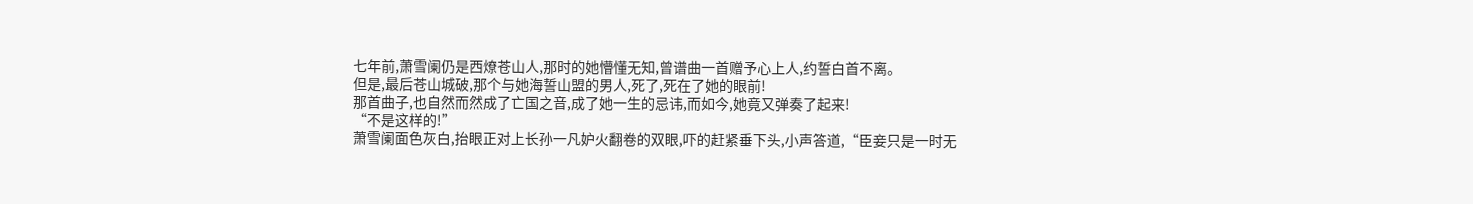七年前,萧雪阑仍是西燎苍山人,那时的她懵懂无知,曾谱曲一首赠予心上人,约誓白首不离。
但是,最后苍山城破,那个与她海誓山盟的男人,死了,死在了她的眼前!
那首曲子,也自然而然成了亡国之音,成了她一生的忌讳,而如今,她竟又弹奏了起来!
“不是这样的!”
萧雪阑面色灰白,抬眼正对上长孙一凡妒火翻卷的双眼,吓的赶紧垂下头,小声答道,“臣妾只是一时无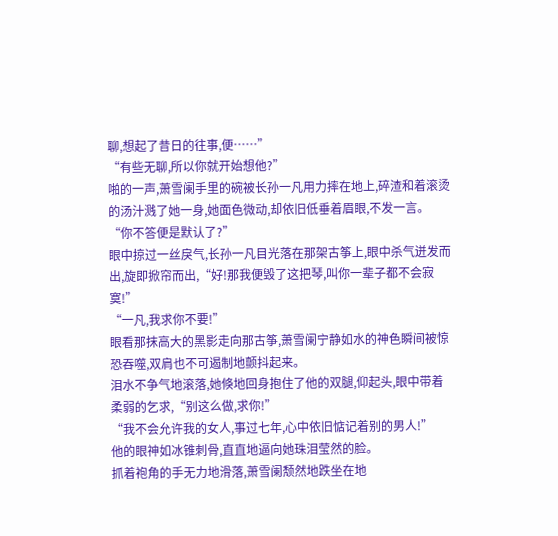聊,想起了昔日的往事,便……”
“有些无聊,所以你就开始想他?”
啪的一声,萧雪阑手里的碗被长孙一凡用力摔在地上,碎渣和着滚烫的汤汁溅了她一身,她面色微动,却依旧低垂着眉眼,不发一言。
“你不答便是默认了?”
眼中掠过一丝戾气,长孙一凡目光落在那架古筝上,眼中杀气迸发而出,旋即掀帘而出,“好!那我便毁了这把琴,叫你一辈子都不会寂寞!”
“一凡,我求你不要!”
眼看那抹高大的黑影走向那古筝,萧雪阑宁静如水的神色瞬间被惊恐吞噬,双肩也不可遏制地颤抖起来。
泪水不争气地滚落,她倏地回身抱住了他的双腿,仰起头,眼中带着柔弱的乞求,“别这么做,求你!”
“我不会允许我的女人,事过七年,心中依旧惦记着别的男人!”
他的眼神如冰锥刺骨,直直地逼向她珠泪莹然的脸。
抓着袍角的手无力地滑落,萧雪阑颓然地跌坐在地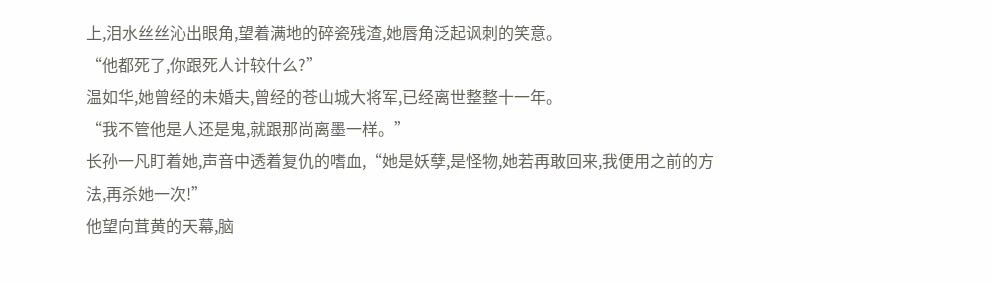上,泪水丝丝沁出眼角,望着满地的碎瓷残渣,她唇角泛起讽刺的笑意。
“他都死了,你跟死人计较什么?”
温如华,她曾经的未婚夫,曾经的苍山城大将军,已经离世整整十一年。
“我不管他是人还是鬼,就跟那尚离墨一样。”
长孙一凡盯着她,声音中透着复仇的嗜血,“她是妖孽,是怪物,她若再敢回来,我便用之前的方法,再杀她一次!”
他望向茸黄的天幕,脑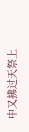中又拂过天祭上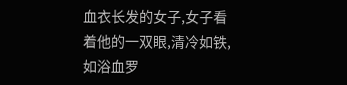血衣长发的女子,女子看着他的一双眼,清冷如铁,如浴血罗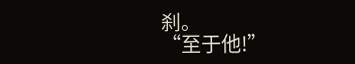刹。
“至于他!”